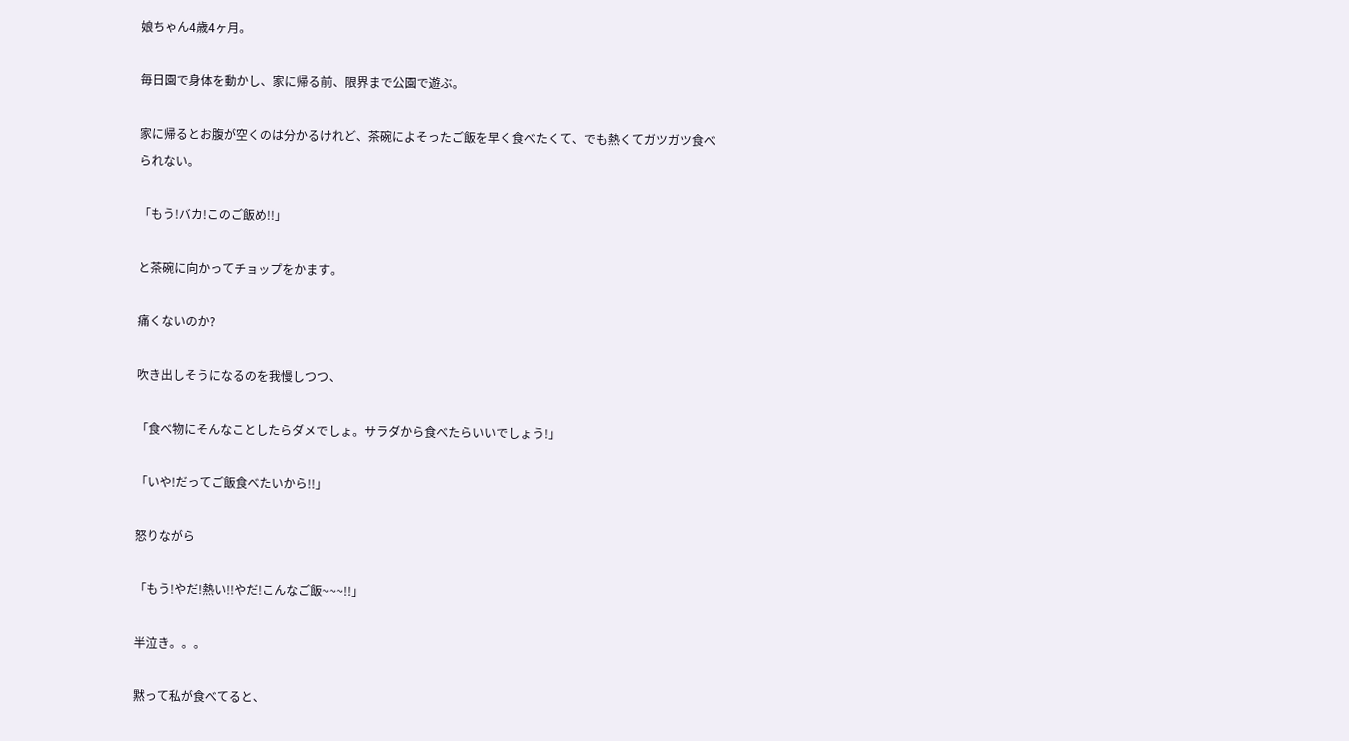娘ちゃん4歳4ヶ月。

毎日園で身体を動かし、家に帰る前、限界まで公園で遊ぶ。

家に帰るとお腹が空くのは分かるけれど、茶碗によそったご飯を早く食べたくて、でも熱くてガツガツ食べられない。

「もう!バカ!このご飯め!!」

と茶碗に向かってチョップをかます。

痛くないのか?

吹き出しそうになるのを我慢しつつ、

「食べ物にそんなことしたらダメでしょ。サラダから食べたらいいでしょう!」

「いや!だってご飯食べたいから!!」

怒りながら

「もう!やだ!熱い!!やだ!こんなご飯~~~!!」

半泣き。。。

黙って私が食べてると、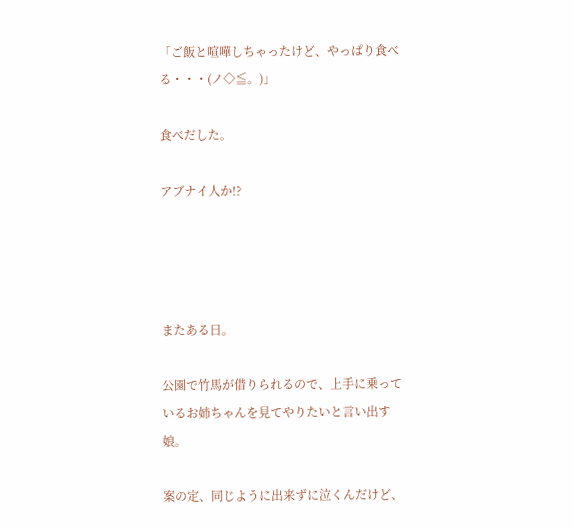「ご飯と喧嘩しちゃったけど、やっぱり食べる・・・(ノ◇≦。)」

食べだした。

アブナイ人か!?




またある日。

公園で竹馬が借りられるので、上手に乗っているお姉ちゃんを見てやりたいと言い出す娘。

案の定、同じように出来ずに泣くんだけど、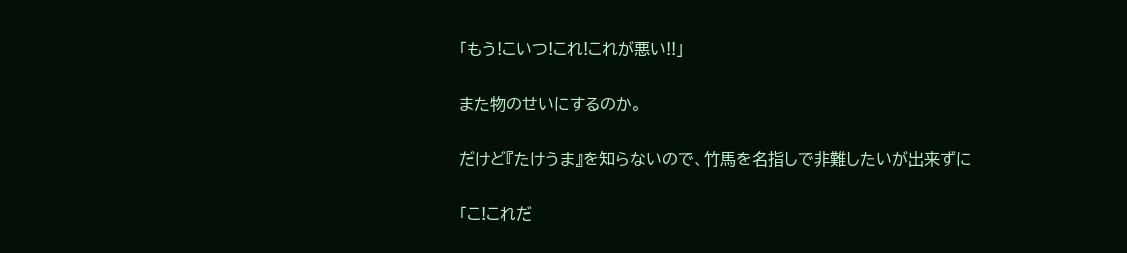「もう!こいつ!これ!これが悪い!!」

また物のせいにするのか。

だけど『たけうま』を知らないので、竹馬を名指しで非難したいが出来ずに

「こ!これだ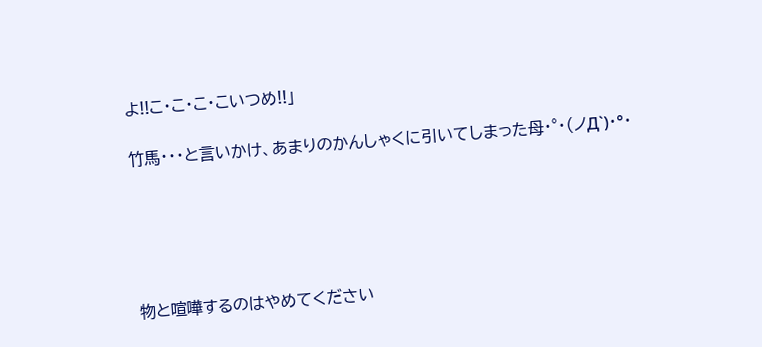よ!!こ・こ・こ・こいつめ!!」

竹馬・・・と言いかけ、あまりのかんしゃくに引いてしまった母・°・(ノД`)・°・





物と喧嘩するのはやめてください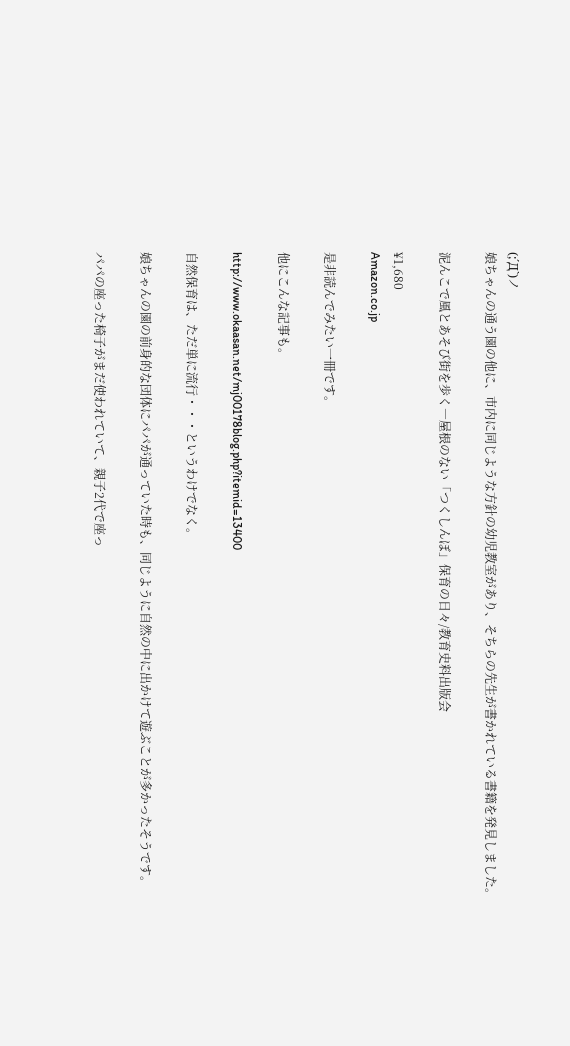(;´Д`)ノ
娘ちゃんの通う園の他に、市内に同じような方針の幼児教室があり、そちらの先生が書かれている書籍を発見しました。

泥んこで風とあそび街を歩く―屋根のない「つくしんぼ」保育の日々/教育史料出版会

¥1,680
Amazon.co.jp

是非読んでみたい一冊です。

他にこんな記事も。

http://www.okaasan.net/mj00178blog.php?itemid=13400

自然保育は、ただ単に流行・・・というわけでなく。

娘ちゃんの園の前身的な団体にパパが通っていた時も、同じように自然の中に出かけて遊ぶことが多かったそうです。

パパの座った椅子がまだ使われていて、親子2代で座っ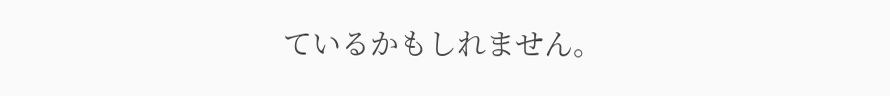ているかもしれません。